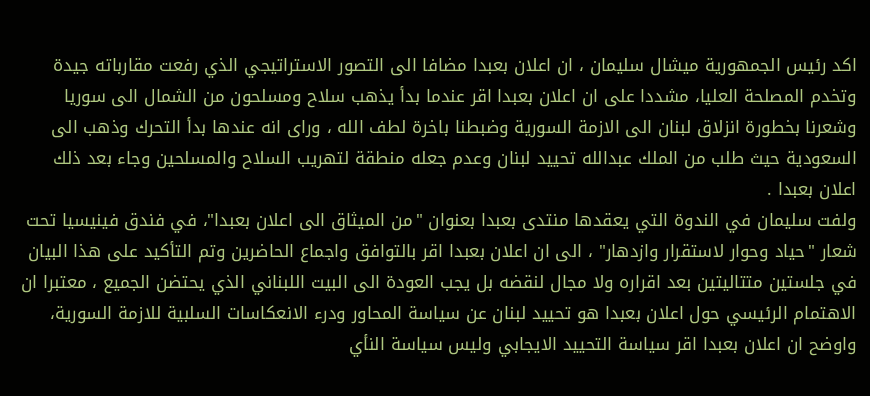اكد رئيس الجمهورية ميشال سليمان ، ان اعلان بعبدا مضافا الى التصور الاستراتيجي الذي رفعت مقارباته جيدة وتخدم المصلحة العليا، مشددا على ان اعلان بعبدا اقر عندما بدأ يذهب سلاح ومسلحون من الشمال الى سوريا وشعرنا بخطورة انزلاق لبنان الى الازمة السورية وضبطنا باخرة لطف الله ، وراى انه عندها بدأ التحرك وذهب الى السعودية حيث طلب من الملك عبدالله تحييد لبنان وعدم جعله منطقة لتهريب السلاح والمسلحين وجاء بعد ذلك اعلان بعبدا .
ولفت سليمان في الندوة التي يعقدها منتدى بعبدا بعنوان "من الميثاق الى اعلان بعبدا"، في فندق فينيسيا تحت شعار "حياد وحوار لاستقرار وازدهار" ، الى ان اعلان بعبدا اقر بالتوافق واجماع الحاضرين وتم التأكيد على هذا البيان في جلستين متتاليتين بعد اقراره ولا مجال لنقضه بل يجب العودة الى البيت اللبناني الذي يحتضن الجميع ، معتبرا ان الاهتمام الرئيسي حول اعلان بعبدا هو تحييد لبنان عن سياسة المحاور ودرء الانعكاسات السلبية للازمة السورية، واوضح ان اعلان بعبدا اقر سياسة التحييد الايجابي وليس سياسة النأي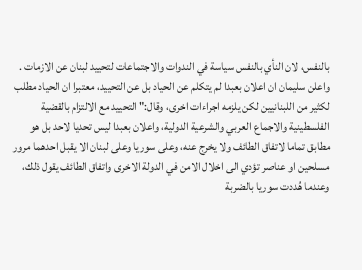بالنفس، لان النأي بالنفس سياسة في الندوات والاجتماعات لتحييد لبنان عن الازمات .
واعلن سليمان ان اعلان بعبدا لم يتكلم عن الحياد بل عن التحييد، معتبرا ان الحياد مطلب لكثير من اللبنانيين لكن يلزمه اجراءات اخرى، وقال:" التحييد مع الالتزام بالقضية الفلسطينية والاجماع العربي والشرعية الدولية، واعلان بعبدا ليس تحديا لاحد بل هو مطابق تماما لاتفاق الطائف ولا يخرج عنه، وعلى سوريا وعلى لبنان الا يقبل احدهما مرور مسلحين او عناصر تؤدي الى اخلال الامن في الدولة الاخرى واتفاق الطائف يقول ذلك، وعندما هُددت سوريا بالضربة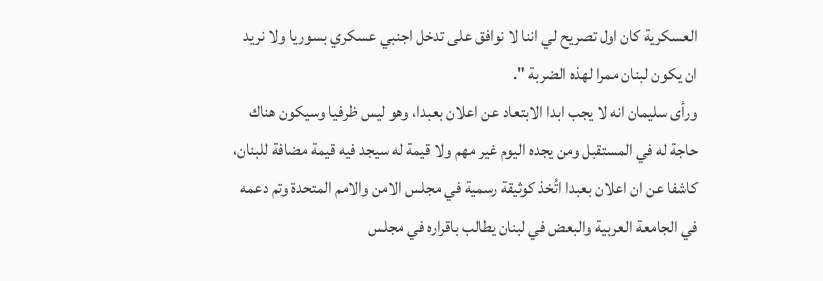العسكرية كان اول تصريح لي اننا لا نوافق على تدخل اجنبي عسكري بسوريا ولا نريد ان يكون لبنان ممرا لهذه الضربة ".
ورأى سليمان انه لا يجب ابدا الابتعاد عن اعلان بعبدا، وهو ليس ظرفيا وسيكون هناك حاجة له في المستقبل ومن يجده اليوم غير مهم ولا قيمة له سيجد فيه قيمة مضافة للبنان، كاشفا عن ان اعلان بعبدا اتُخذ كوثيقة رسمية في مجلس الامن والامم المتحدة وتم دعمه في الجامعة العربية والبعض في لبنان يطالب باقراره في مجلس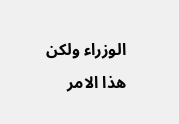الوزراء ولكن هذا الامر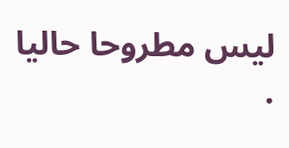ليس مطروحا حاليا .